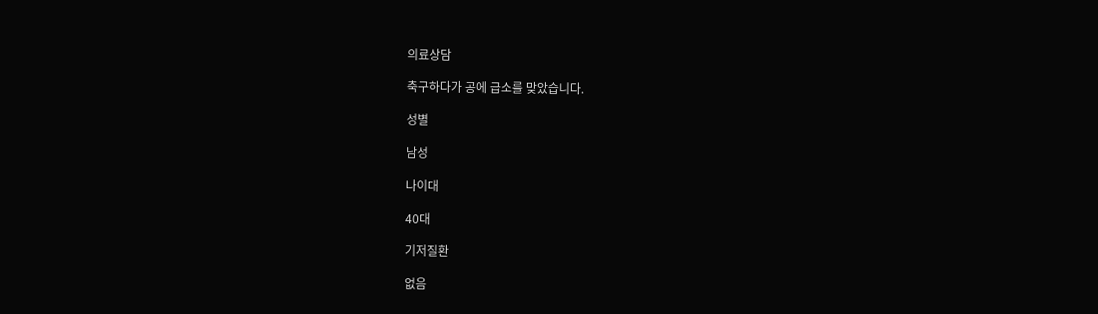의료상담

축구하다가 공에 급소를 맞았습니다.

성별

남성

나이대

40대

기저질환

없음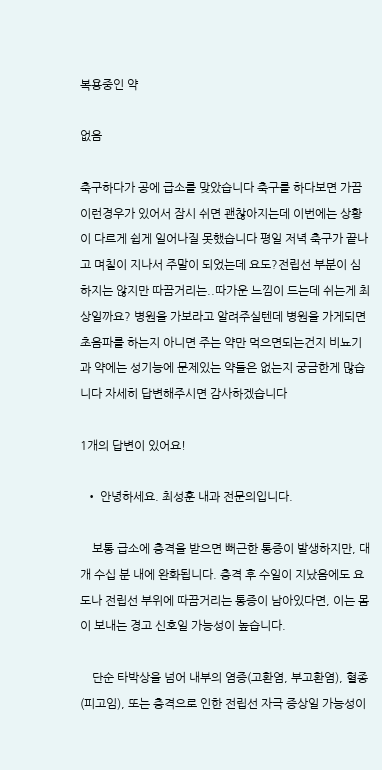복용중인 약

없음

축구하다가 공에 급소를 맞았습니다 축구를 하다보면 가끔 이런경우가 있어서 잠시 쉬면 괜찮아지는데 이번에는 상황이 다르게 쉽게 일어나질 못했습니다 평일 저녁 축구가 끝나고 며칠이 지나서 주말이 되었는데 요도?전립선 부분이 심하지는 않지만 따끔거리는..따가운 느낌이 드는데 쉬는게 최상일까요? 병원을 가보라고 알려주실텐데 병원을 가게되면 초음파를 하는지 아니면 주는 약만 먹으면되는건지 비뇨기과 약에는 성기능에 문제있는 약들은 없는지 궁금한게 많습니다 자세히 답변해주시면 감사하겠습니다

1개의 답변이 있어요!

  • 안녕하세요. 최성훈 내과 전문의입니다.

    보통 급소에 충격을 받으면 뻐근한 통증이 발생하지만, 대개 수십 분 내에 완화됩니다. 충격 후 수일이 지났음에도 요도나 전립선 부위에 따끔거리는 통증이 남아있다면, 이는 몸이 보내는 경고 신호일 가능성이 높습니다.

    단순 타박상을 넘어 내부의 염증(고환염, 부고환염), 혈종(피고임), 또는 충격으로 인한 전립선 자극 증상일 가능성이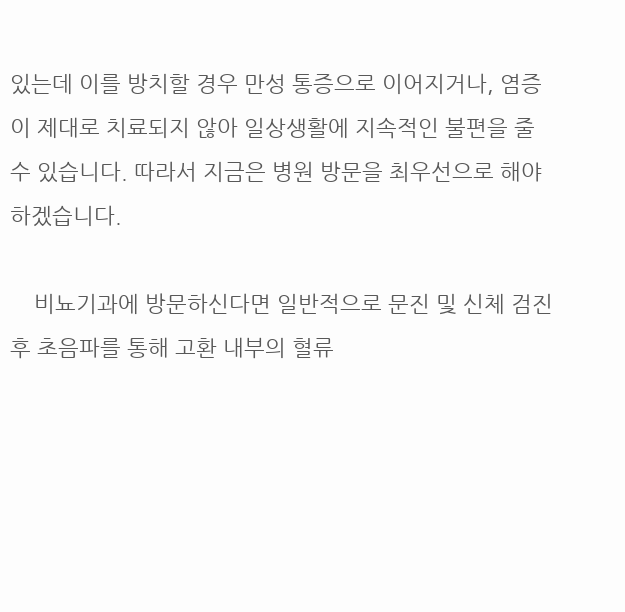있는데 이를 방치할 경우 만성 통증으로 이어지거나, 염증이 제대로 치료되지 않아 일상생활에 지속적인 불편을 줄 수 있습니다. 따라서 지금은 병원 방문을 최우선으로 해야 하겠습니다.

    비뇨기과에 방문하신다면 일반적으로 문진 및 신체 검진 후 초음파를 통해 고환 내부의 혈류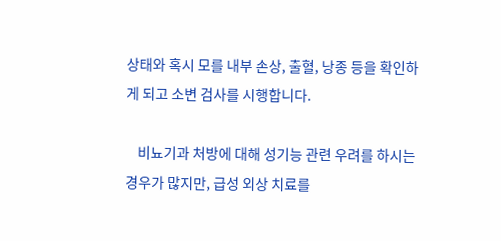상태와 혹시 모를 내부 손상, 출혈, 낭종 등을 확인하게 되고 소변 검사를 시행합니다.

    비뇨기과 처방에 대해 성기능 관련 우려를 하시는 경우가 많지만, 급성 외상 치료를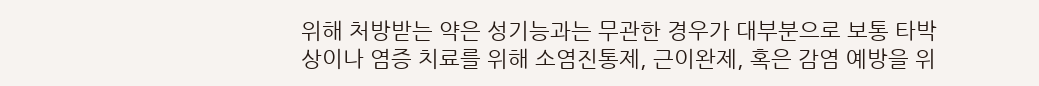위해 처방받는 약은 성기능과는 무관한 경우가 대부분으로 보통 타박상이나 염증 치료를 위해 소염진통제, 근이완제, 혹은 감염 예방을 위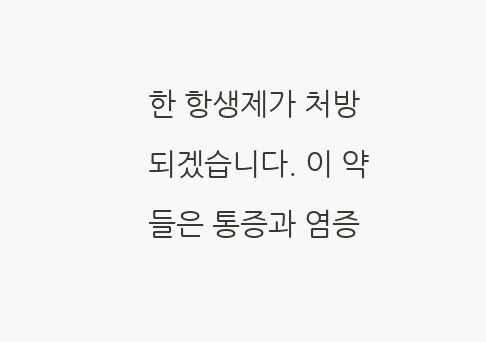한 항생제가 처방되겠습니다. 이 약들은 통증과 염증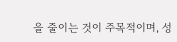을 줄이는 것이 주목적이며, 성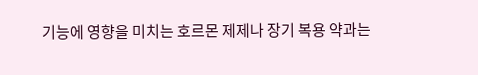기능에 영향을 미치는 호르몬 제제나 장기 복용 약과는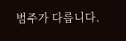범주가 다릅니다.